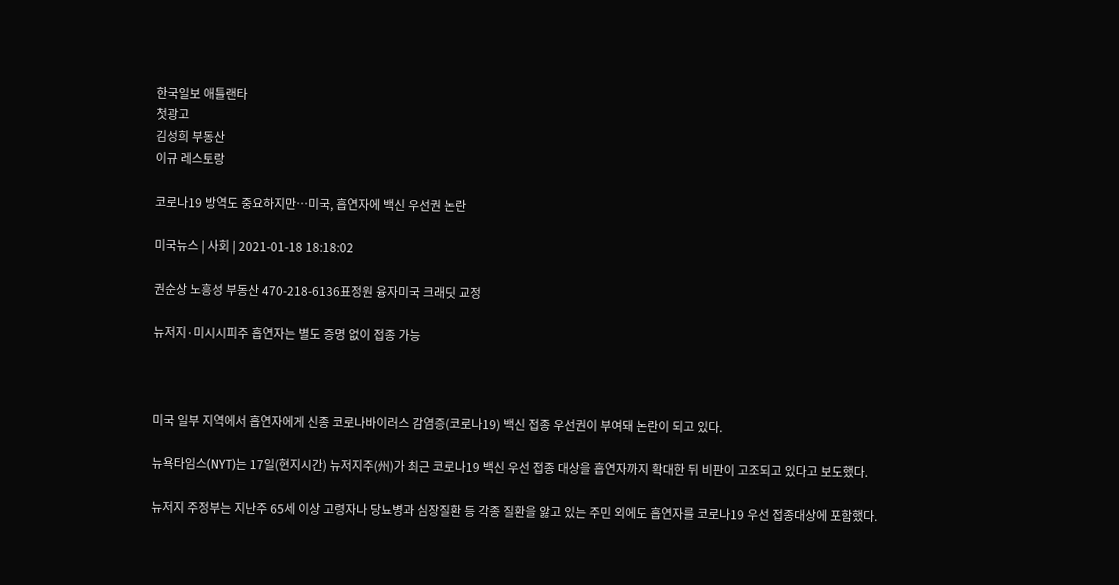한국일보 애틀랜타
첫광고
김성희 부동산
이규 레스토랑

코로나19 방역도 중요하지만…미국, 흡연자에 백신 우선권 논란

미국뉴스 | 사회 | 2021-01-18 18:18:02

권순상 노흥성 부동산 470-218-6136표정원 융자미국 크래딧 교정

뉴저지·미시시피주 흡연자는 별도 증명 없이 접종 가능



미국 일부 지역에서 흡연자에게 신종 코로나바이러스 감염증(코로나19) 백신 접종 우선권이 부여돼 논란이 되고 있다.

뉴욕타임스(NYT)는 17일(현지시간) 뉴저지주(州)가 최근 코로나19 백신 우선 접종 대상을 흡연자까지 확대한 뒤 비판이 고조되고 있다고 보도했다.

뉴저지 주정부는 지난주 65세 이상 고령자나 당뇨병과 심장질환 등 각종 질환을 앓고 있는 주민 외에도 흡연자를 코로나19 우선 접종대상에 포함했다.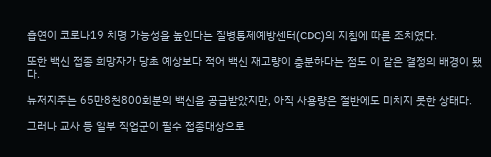흡연이 코로나19 치명 가능성을 높인다는 질병통제예방센터(CDC)의 지침에 따른 조치였다.

또한 백신 접종 희망자가 당초 예상보다 적어 백신 재고량이 충분하다는 점도 이 같은 결정의 배경이 됐다.

뉴저지주는 65만8천800회분의 백신을 공급받았지만, 아직 사용량은 절반에도 미치지 못한 상태다.

그러나 교사 등 일부 직업군이 필수 접종대상으로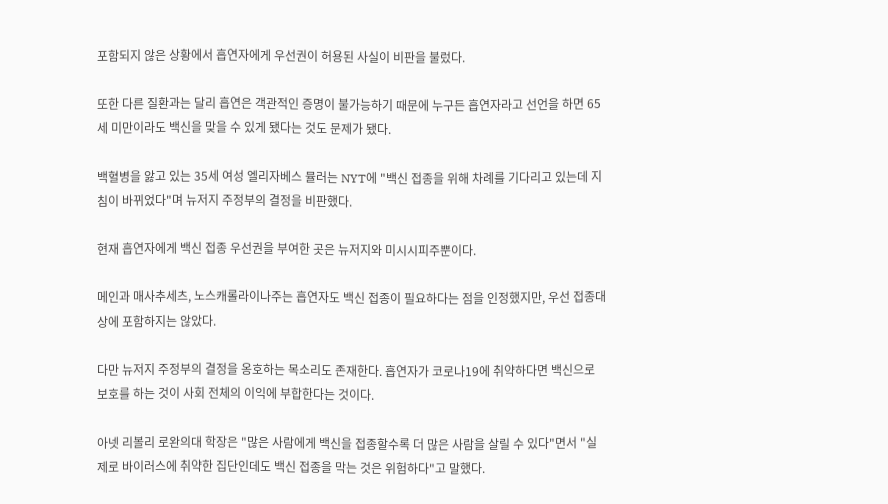포함되지 않은 상황에서 흡연자에게 우선권이 허용된 사실이 비판을 불렀다.

또한 다른 질환과는 달리 흡연은 객관적인 증명이 불가능하기 때문에 누구든 흡연자라고 선언을 하면 65세 미만이라도 백신을 맞을 수 있게 됐다는 것도 문제가 됐다.

백혈병을 앓고 있는 35세 여성 엘리자베스 뮬러는 NYT에 "백신 접종을 위해 차례를 기다리고 있는데 지침이 바뀌었다"며 뉴저지 주정부의 결정을 비판했다.

현재 흡연자에게 백신 접종 우선권을 부여한 곳은 뉴저지와 미시시피주뿐이다.

메인과 매사추세츠, 노스캐롤라이나주는 흡연자도 백신 접종이 필요하다는 점을 인정했지만, 우선 접종대상에 포함하지는 않았다.

다만 뉴저지 주정부의 결정을 옹호하는 목소리도 존재한다. 흡연자가 코로나19에 취약하다면 백신으로 보호를 하는 것이 사회 전체의 이익에 부합한다는 것이다.

아넷 리볼리 로완의대 학장은 "많은 사람에게 백신을 접종할수록 더 많은 사람을 살릴 수 있다"면서 "실제로 바이러스에 취약한 집단인데도 백신 접종을 막는 것은 위험하다"고 말했다.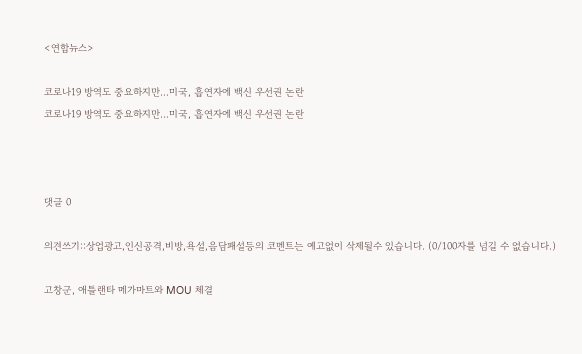<연합뉴스>

코로나19 방역도 중요하지만…미국, 흡연자에 백신 우선권 논란
코로나19 방역도 중요하지만…미국, 흡연자에 백신 우선권 논란



댓글 0

의견쓰기::상업광고,인신공격,비방,욕설,음담패설등의 코멘트는 예고없이 삭제될수 있습니다. (0/100자를 넘길 수 없습니다.)

고창군, 애틀랜타 메가마트와 MOU 체결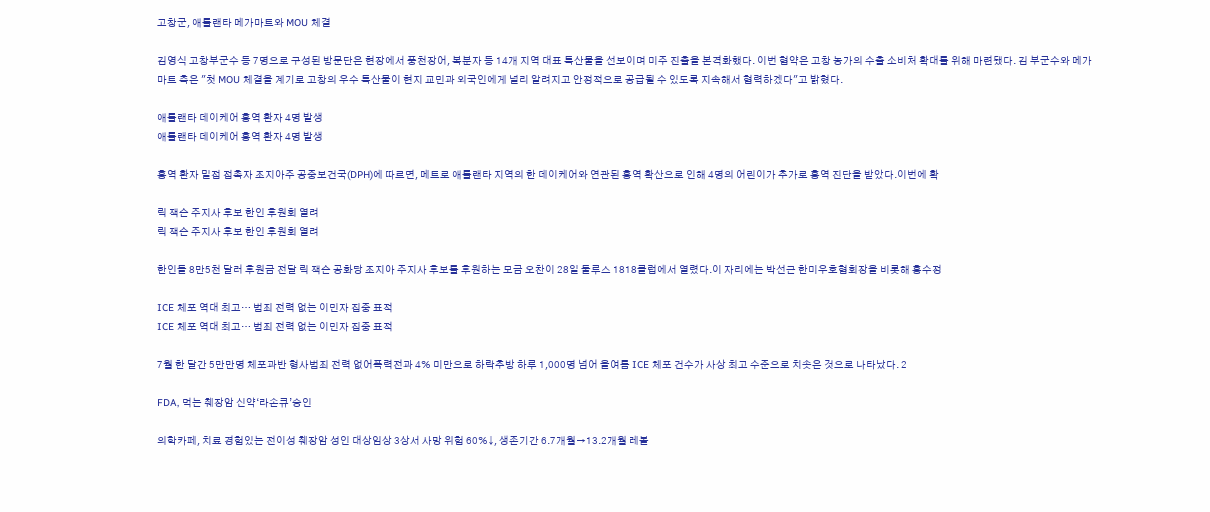고창군, 애틀랜타 메가마트와 MOU 체결

김영식 고창부군수 등 7명으로 구성된 방문단은 현장에서 풍천장어, 복분자 등 14개 지역 대표 특산물을 선보이며 미주 진출을 본격화했다. 이번 협약은 고창 농가의 수출 소비처 확대를 위해 마련됐다. 김 부군수와 메가마트 측은 "첫 MOU 체결을 계기로 고창의 우수 특산물이 현지 교민과 외국인에게 널리 알려지고 안정적으로 공급될 수 있도록 지속해서 협력하겠다"고 밝혔다.

애틀랜타 데이케어 홍역 환자 4명 발생
애틀랜타 데이케어 홍역 환자 4명 발생

홍역 환자 밀접 접촉자 조지아주 공중보건국(DPH)에 따르면, 메트로 애틀랜타 지역의 한 데이케어와 연관된 홍역 확산으로 인해 4명의 어린이가 추가로 홍역 진단을 받았다.이번에 확

릭 잭슨 주지사 후보 한인 후원회 열려
릭 잭슨 주지사 후보 한인 후원회 열려

한인들 8만5천 달러 후원금 전달 릭 잭슨 공화당 조지아 주지사 후보를 후원하는 모금 오찬이 28일 둘루스 1818클럽에서 열렸다.이 자리에는 박선근 한미우호협회장을 비롯해 홍수정

ICE 체포 역대 최고… 범죄 전력 없는 이민자 집중 표적
ICE 체포 역대 최고… 범죄 전력 없는 이민자 집중 표적

7월 한 달간 5만만명 체포과반 형사범죄 전력 없어폭력전과 4% 미만으로 하락추방 하루 1,000명 넘어 올여름 ICE 체포 건수가 사상 최고 수준으로 치솟은 것으로 나타났다. 2

FDA, 먹는 췌장암 신약‘라손큐’승인

의학카페, 치료 경험있는 전이성 췌장암 성인 대상임상 3상서 사망 위험 60%↓, 생존기간 6.7개월→13.2개월 레볼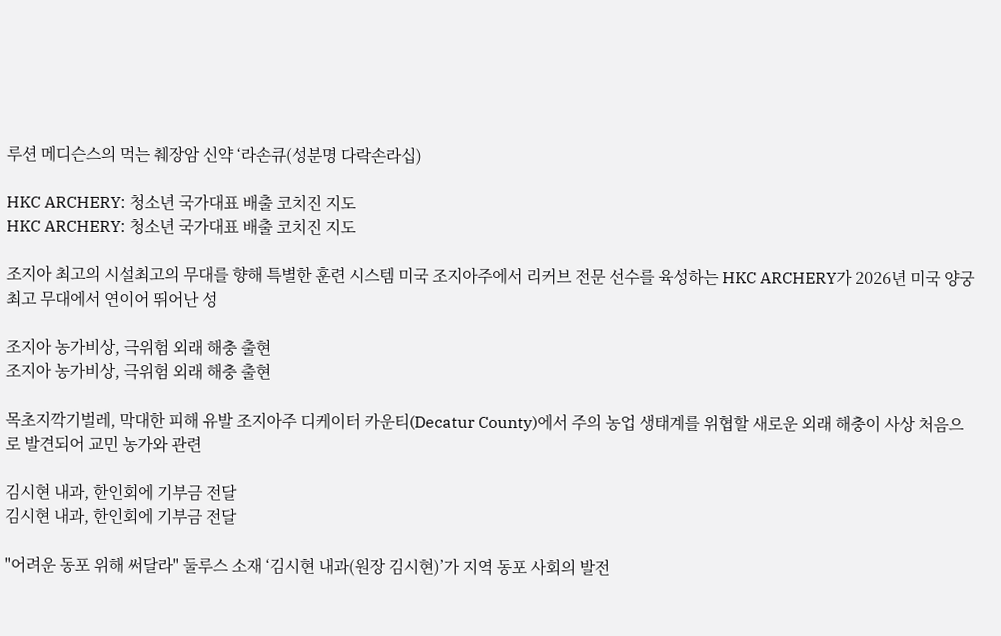루션 메디슨스의 먹는 췌장암 신약 ‘라손큐(성분명 다락손라십)

HKC ARCHERY: 청소년 국가대표 배출 코치진 지도
HKC ARCHERY: 청소년 국가대표 배출 코치진 지도

조지아 최고의 시설최고의 무대를 향해 특별한 훈련 시스템 미국 조지아주에서 리커브 전문 선수를 육성하는 HKC ARCHERY가 2026년 미국 양궁 최고 무대에서 연이어 뛰어난 성

조지아 농가비상, 극위험 외래 해충 출현
조지아 농가비상, 극위험 외래 해충 출현

목초지깍기벌레, 막대한 피해 유발 조지아주 디케이터 카운티(Decatur County)에서 주의 농업 생태계를 위협할 새로운 외래 해충이 사상 처음으로 발견되어 교민 농가와 관련

김시현 내과, 한인회에 기부금 전달
김시현 내과, 한인회에 기부금 전달

"어려운 동포 위해 써달라" 둘루스 소재 ‘김시현 내과(원장 김시현)’가 지역 동포 사회의 발전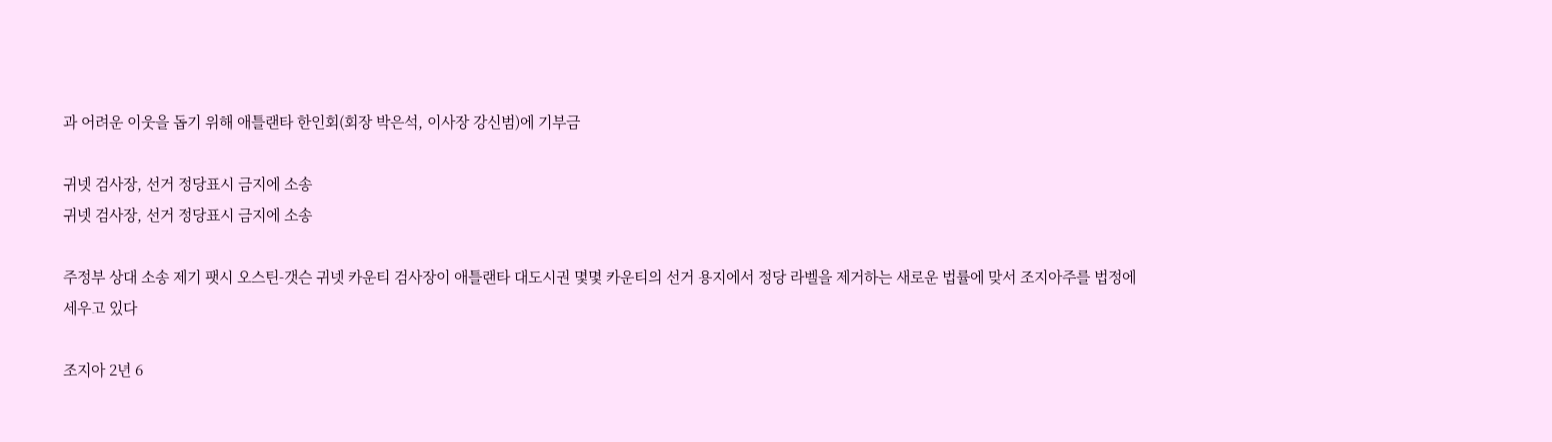과 어려운 이웃을 돕기 위해 애틀랜타 한인회(회장 박은석, 이사장 강신범)에 기부금

귀넷 검사장, 선거 정당표시 금지에 소송
귀넷 검사장, 선거 정당표시 금지에 소송

주정부 상대 소송 제기 팻시 오스틴-갯슨 귀넷 카운티 검사장이 애틀랜타 대도시권 몇몇 카운티의 선거 용지에서 정당 라벨을 제거하는 새로운 법률에 맞서 조지아주를 법정에 세우고 있다

조지아 2년 6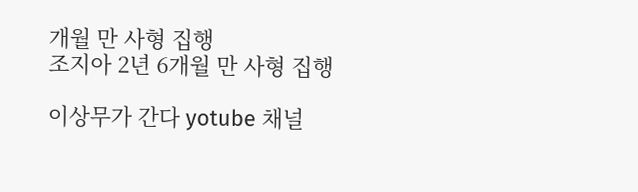개월 만 사형 집행
조지아 2년 6개월 만 사형 집행

이상무가 간다 yotube 채널